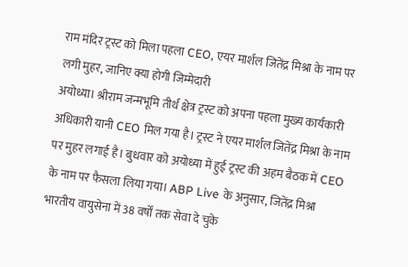राम मंदिर ट्रस्ट को मिला पहला CEO, एयर मार्शल जितेंद्र मिश्रा के नाम पर लगी मुहर, जानिए क्या होगी जिम्मेदारी
अयोध्या। श्रीराम जन्मभूमि तीर्थ क्षेत्र ट्रस्ट को अपना पहला मुख्य कार्यकारी अधिकारी यानी CEO मिल गया है। ट्रस्ट ने एयर मार्शल जितेंद्र मिश्रा के नाम पर मुहर लगाई है। बुधवार को अयोध्या में हुई ट्रस्ट की अहम बैठक में CEO के नाम पर फैसला लिया गया। ABP Live के अनुसार, जितेंद्र मिश्रा भारतीय वायुसेना में 38 वर्षों तक सेवा दे चुके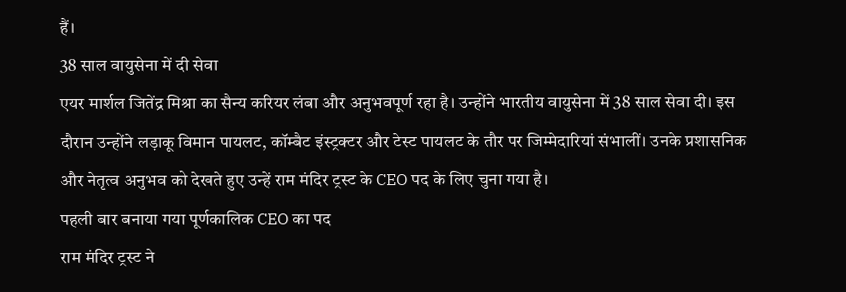हैं।
38 साल वायुसेना में दी सेवा
एयर मार्शल जितेंद्र मिश्रा का सैन्य करियर लंबा और अनुभवपूर्ण रहा है। उन्होंने भारतीय वायुसेना में 38 साल सेवा दी। इस दौरान उन्होंने लड़ाकू विमान पायलट, कॉम्बैट इंस्ट्रक्टर और टेस्ट पायलट के तौर पर जिम्मेदारियां संभालीं। उनके प्रशासनिक और नेतृत्व अनुभव को देखते हुए उन्हें राम मंदिर ट्रस्ट के CEO पद के लिए चुना गया है।
पहली बार बनाया गया पूर्णकालिक CEO का पद
राम मंदिर ट्रस्ट ने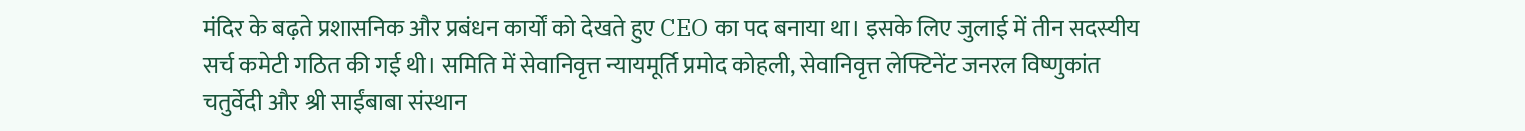मंदिर के बढ़ते प्रशासनिक और प्रबंधन कार्यों को देखते हुए CEO का पद बनाया था। इसके लिए जुलाई में तीन सदस्यीय सर्च कमेटी गठित की गई थी। समिति में सेवानिवृत्त न्यायमूर्ति प्रमोद कोहली, सेवानिवृत्त लेफ्टिनेंट जनरल विष्णुकांत चतुर्वेदी और श्री साईंबाबा संस्थान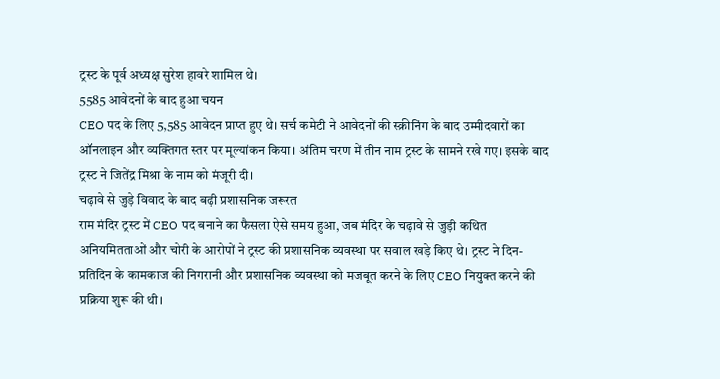ट्रस्ट के पूर्व अध्यक्ष सुरेश हावरे शामिल थे।
5585 आवेदनों के बाद हुआ चयन
CEO पद के लिए 5,585 आवेदन प्राप्त हुए थे। सर्च कमेटी ने आवेदनों की स्क्रीनिंग के बाद उम्मीदवारों का ऑनलाइन और व्यक्तिगत स्तर पर मूल्यांकन किया। अंतिम चरण में तीन नाम ट्रस्ट के सामने रखे गए। इसके बाद ट्रस्ट ने जितेंद्र मिश्रा के नाम को मंजूरी दी।
चढ़ावे से जुड़े विवाद के बाद बढ़ी प्रशासनिक जरूरत
राम मंदिर ट्रस्ट में CEO पद बनाने का फैसला ऐसे समय हुआ, जब मंदिर के चढ़ावे से जुड़ी कथित अनियमितताओं और चोरी के आरोपों ने ट्रस्ट की प्रशासनिक व्यवस्था पर सवाल खड़े किए थे। ट्रस्ट ने दिन-प्रतिदिन के कामकाज की निगरानी और प्रशासनिक व्यवस्था को मजबूत करने के लिए CEO नियुक्त करने की प्रक्रिया शुरू की थी।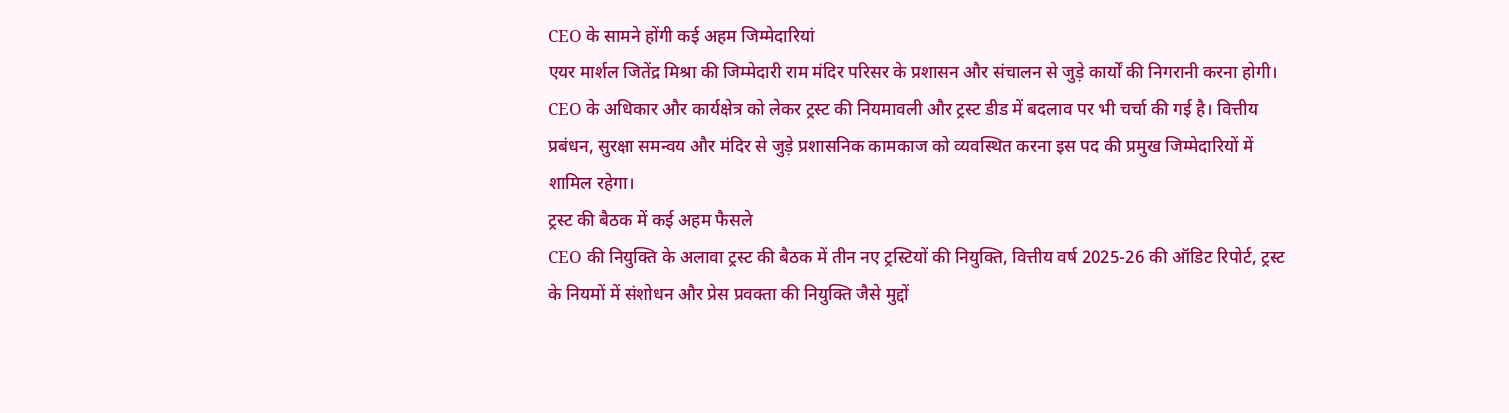CEO के सामने होंगी कई अहम जिम्मेदारियां
एयर मार्शल जितेंद्र मिश्रा की जिम्मेदारी राम मंदिर परिसर के प्रशासन और संचालन से जुड़े कार्यों की निगरानी करना होगी। CEO के अधिकार और कार्यक्षेत्र को लेकर ट्रस्ट की नियमावली और ट्रस्ट डीड में बदलाव पर भी चर्चा की गई है। वित्तीय प्रबंधन, सुरक्षा समन्वय और मंदिर से जुड़े प्रशासनिक कामकाज को व्यवस्थित करना इस पद की प्रमुख जिम्मेदारियों में शामिल रहेगा।
ट्रस्ट की बैठक में कई अहम फैसले
CEO की नियुक्ति के अलावा ट्रस्ट की बैठक में तीन नए ट्रस्टियों की नियुक्ति, वित्तीय वर्ष 2025-26 की ऑडिट रिपोर्ट, ट्रस्ट के नियमों में संशोधन और प्रेस प्रवक्ता की नियुक्ति जैसे मुद्दों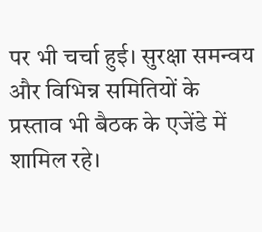पर भी चर्चा हुई। सुरक्षा समन्वय और विभिन्न समितियों के प्रस्ताव भी बैठक के एजेंडे में शामिल रहे।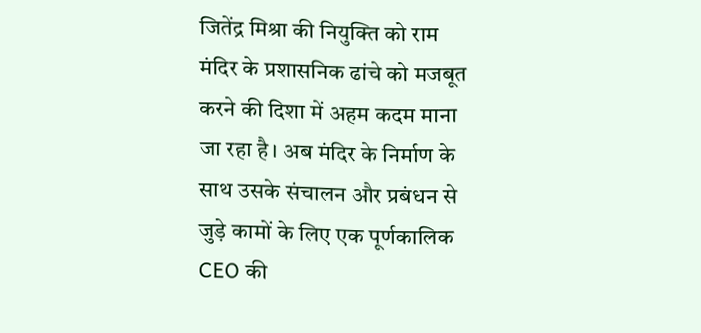जितेंद्र मिश्रा की नियुक्ति को राम मंदिर के प्रशासनिक ढांचे को मजबूत करने की दिशा में अहम कदम माना जा रहा है। अब मंदिर के निर्माण के साथ उसके संचालन और प्रबंधन से जुड़े कामों के लिए एक पूर्णकालिक CEO की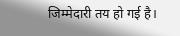जिम्मेदारी तय हो गई है।